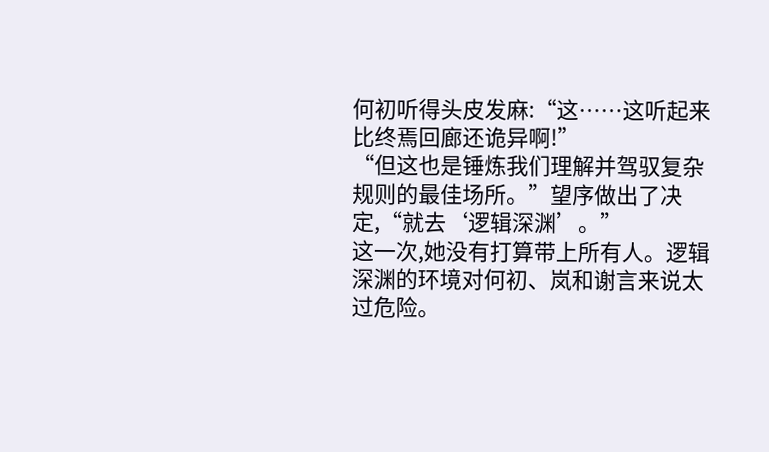何初听得头皮发麻:“这……这听起来比终焉回廊还诡异啊!”
“但这也是锤炼我们理解并驾驭复杂规则的最佳场所。”望序做出了决定,“就去‘逻辑深渊’。”
这一次,她没有打算带上所有人。逻辑深渊的环境对何初、岚和谢言来说太过危险。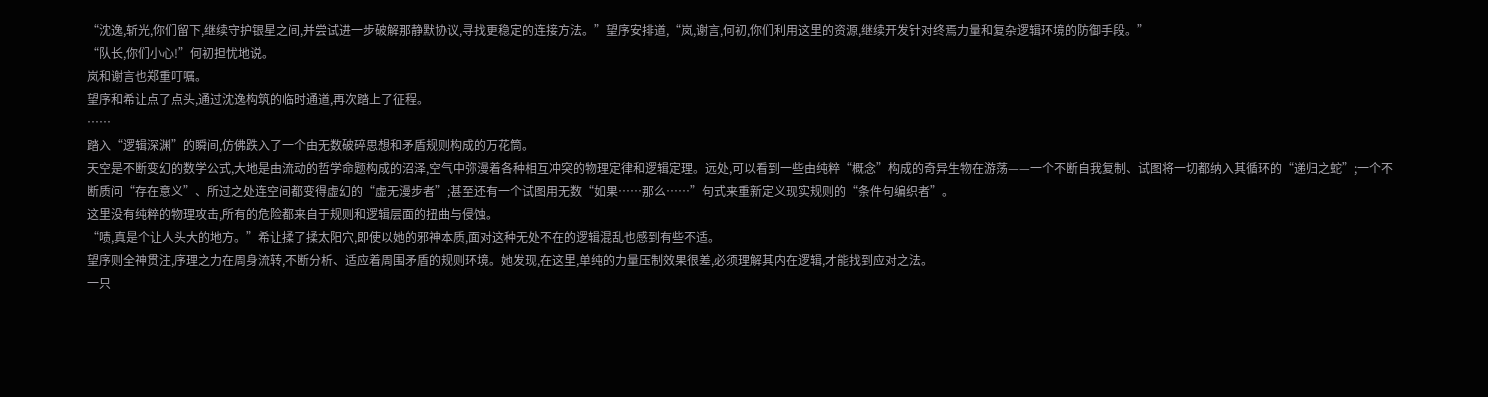“沈逸,斩光,你们留下,继续守护银星之间,并尝试进一步破解那静默协议,寻找更稳定的连接方法。”望序安排道,“岚,谢言,何初,你们利用这里的资源,继续开发针对终焉力量和复杂逻辑环境的防御手段。”
“队长,你们小心!”何初担忧地说。
岚和谢言也郑重叮嘱。
望序和希让点了点头,通过沈逸构筑的临时通道,再次踏上了征程。
……
踏入“逻辑深渊”的瞬间,仿佛跌入了一个由无数破碎思想和矛盾规则构成的万花筒。
天空是不断变幻的数学公式,大地是由流动的哲学命题构成的沼泽,空气中弥漫着各种相互冲突的物理定律和逻辑定理。远处,可以看到一些由纯粹“概念”构成的奇异生物在游荡——一个不断自我复制、试图将一切都纳入其循环的“递归之蛇”;一个不断质问“存在意义”、所过之处连空间都变得虚幻的“虚无漫步者”;甚至还有一个试图用无数“如果……那么……”句式来重新定义现实规则的“条件句编织者”。
这里没有纯粹的物理攻击,所有的危险都来自于规则和逻辑层面的扭曲与侵蚀。
“啧,真是个让人头大的地方。”希让揉了揉太阳穴,即使以她的邪神本质,面对这种无处不在的逻辑混乱也感到有些不适。
望序则全神贯注,序理之力在周身流转,不断分析、适应着周围矛盾的规则环境。她发现,在这里,单纯的力量压制效果很差,必须理解其内在逻辑,才能找到应对之法。
一只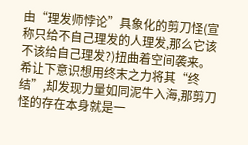由“理发师悖论”具象化的剪刀怪(宣称只给不自己理发的人理发,那么它该不该给自己理发?)扭曲着空间袭来。
希让下意识想用终末之力将其“终结”,却发现力量如同泥牛入海,那剪刀怪的存在本身就是一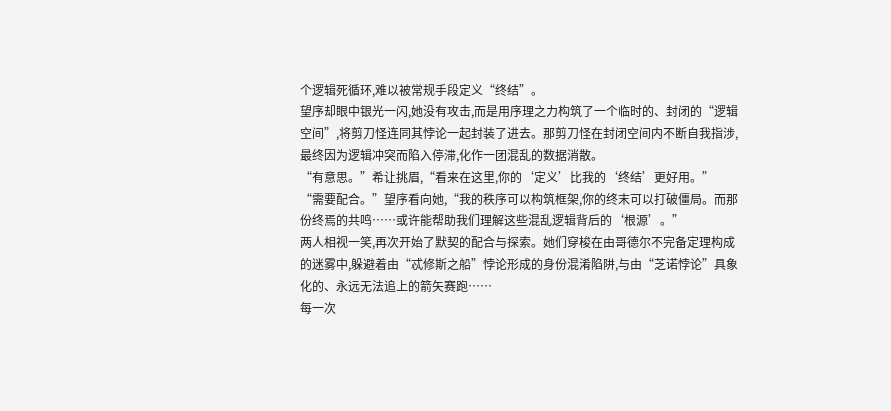个逻辑死循环,难以被常规手段定义“终结”。
望序却眼中银光一闪,她没有攻击,而是用序理之力构筑了一个临时的、封闭的“逻辑空间”,将剪刀怪连同其悖论一起封装了进去。那剪刀怪在封闭空间内不断自我指涉,最终因为逻辑冲突而陷入停滞,化作一团混乱的数据消散。
“有意思。”希让挑眉,“看来在这里,你的‘定义’比我的‘终结’更好用。”
“需要配合。”望序看向她,“我的秩序可以构筑框架,你的终末可以打破僵局。而那份终焉的共鸣……或许能帮助我们理解这些混乱逻辑背后的‘根源’。”
两人相视一笑,再次开始了默契的配合与探索。她们穿梭在由哥德尔不完备定理构成的迷雾中,躲避着由“忒修斯之船”悖论形成的身份混淆陷阱,与由“芝诺悖论”具象化的、永远无法追上的箭矢赛跑……
每一次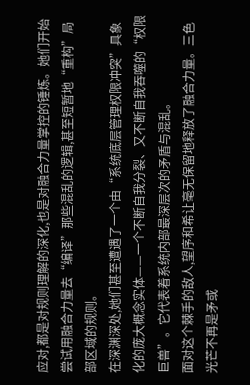应对,都是对规则理解的深化,也是对融合力量掌控的锤炼。她们开始尝试用融合力量去“编译”那些混乱的逻辑,甚至短暂地“重构”局部区域的规则。
在深渊深处,她们甚至遭遇了一个由“系统底层管理权限冲突”具象化的庞大概念实体——一个不断自我分裂、又不断自我吞噬的“权限巨兽”。它代表着系统内部最深层次的矛盾与混乱。
面对这个棘手的敌人,望序和希让毫无保留地释放了融合力量。三色光芒不再是矛或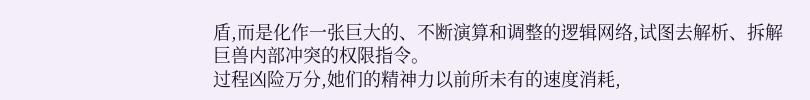盾,而是化作一张巨大的、不断演算和调整的逻辑网络,试图去解析、拆解巨兽内部冲突的权限指令。
过程凶险万分,她们的精神力以前所未有的速度消耗,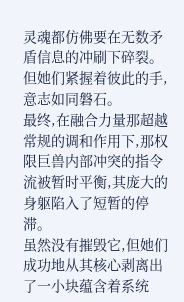灵魂都仿佛要在无数矛盾信息的冲刷下碎裂。但她们紧握着彼此的手,意志如同磐石。
最终,在融合力量那超越常规的调和作用下,那权限巨兽内部冲突的指令流被暂时平衡,其庞大的身躯陷入了短暂的停滞。
虽然没有摧毁它,但她们成功地从其核心剥离出了一小块蕴含着系统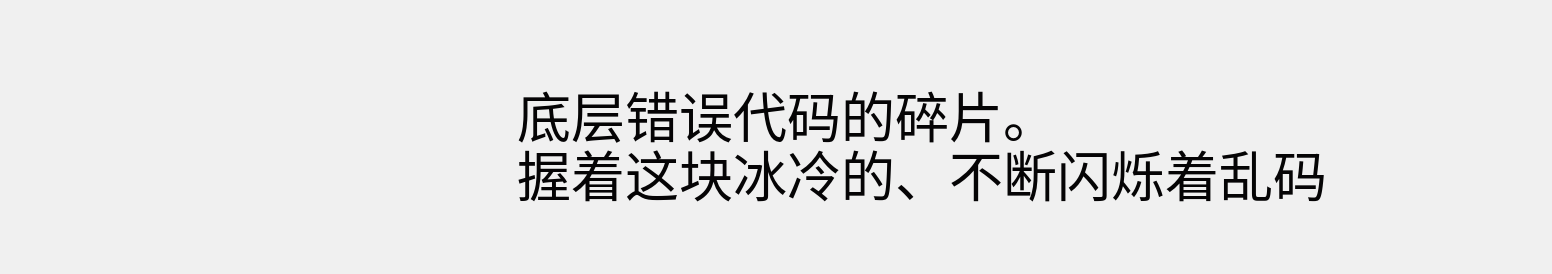底层错误代码的碎片。
握着这块冰冷的、不断闪烁着乱码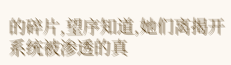的碎片,望序知道,她们离揭开系统被渗透的真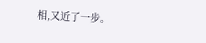相,又近了一步。